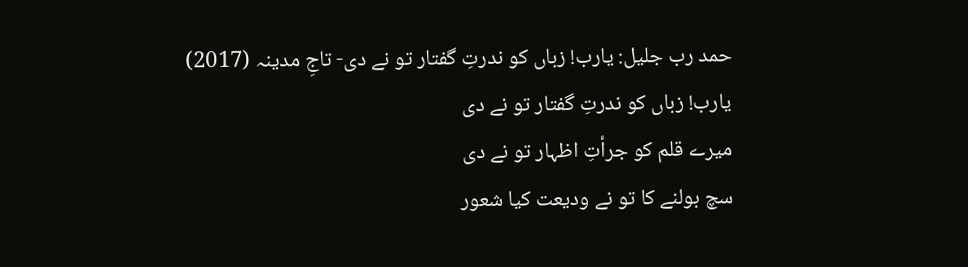حمد رب جلیل: یارب! زباں کو ندرتِ گفتار تو نے دی- تاجِ مدینہ (2017)
یارب! زباں کو ندرتِ گفتار تو نے دی
میرے قلم کو جرأتِ اظہار تو نے دی
سچ بولنے کا تو نے ودیعت کیا شعور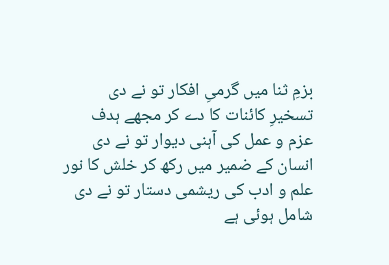بزمِ ثنا میں گرمیِ افکار تو نے دی
تسخیرِ کائنات کا دے کر مجھے ہدف
عزم و عمل کی آہنی دیوار تو نے دی
انسان کے ضمیر میں رکھ کر خلش کا نور
علم و ادب کی ریشمی دستار تو نے دی
شامل ہوئی ہے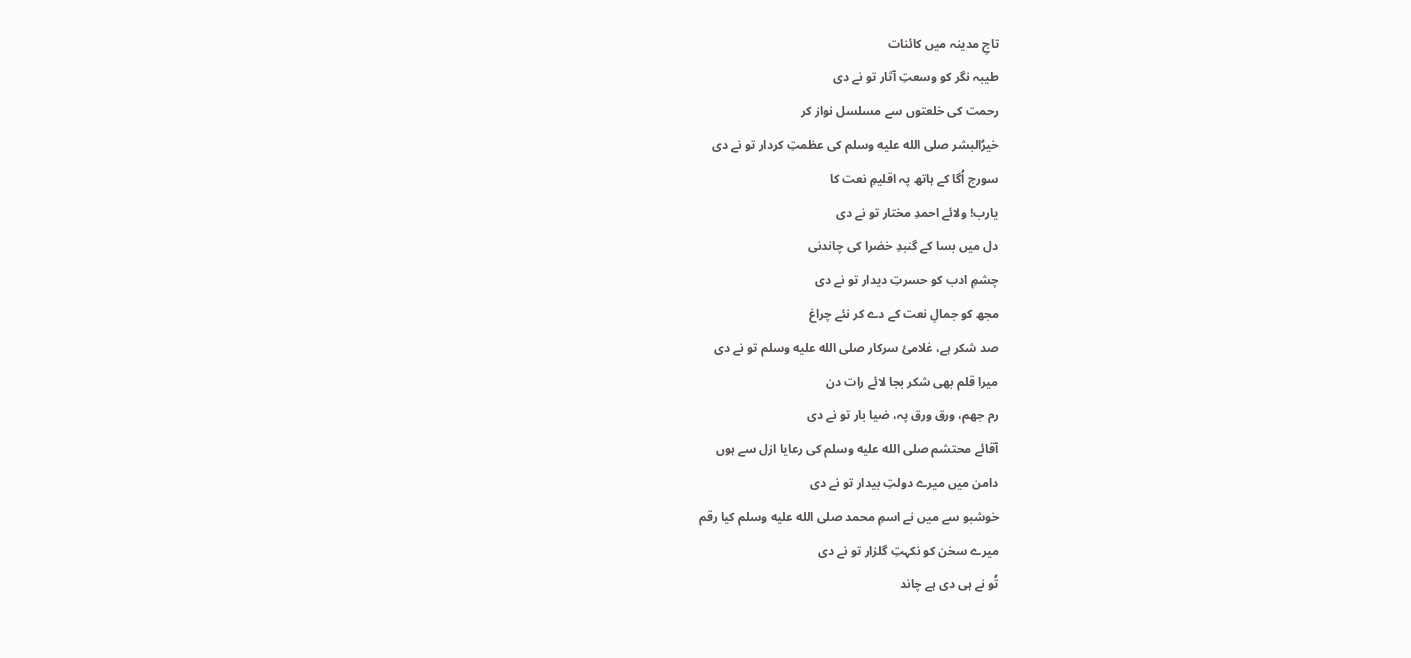تاجِ مدینہ میں کائنات
طیبہ نگر کو وسعتِ آثار تو نے دی
رحمت کی خلعتوں سے مسلسل نواز کر
خیرُالبشر صلى الله عليه وسلم کی عظمتِ کردار تو نے دی
سورج اُگا کے ہاتھ پہ اقلیمِ نعت کا
یارب! ولائے احمدِ مختار تو نے دی
دل میں بسا کے گنبدِ خضرا کی چاندنی
چشمِ ادب کو حسرتِ دیدار تو نے دی
مجھ کو جمالِ نعت کے دے کر نئے چراغ
صد شکر ہے، غلامیٔ سرکار صلى الله عليه وسلم تو نے دی
میرا قلم بھی شکر بجا لائے رات دن
رم جھم، ورق ورق پہ، ضیا بار تو نے دی
آقائے محتشم صلى الله عليه وسلم کی رعایا ازل سے ہوں
دامن میں میرے دولتِ بیدار تو نے دی
خوشبو سے میں نے اسمِ محمد صلى الله عليه وسلم کیا رقم
میرے سخن کو نکہتِ گلزار تو نے دی
تُو نے ہی دی ہے چاند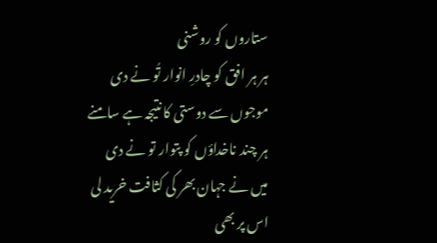ستاروں کو روشنی
ہر ہر افق کو چادرِ انوار تُو نے دی
موجوں سے دوستی کا نتیجہ ہے سامنے
ہر چند ناخداؤں کو پتوار تو نے دی
میں نے جہان بھر کی کثافت خرید لی
اس پر بھی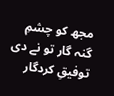مجھ کو چشمِ گنہ گار تو نے دی
توفیقِ کردگار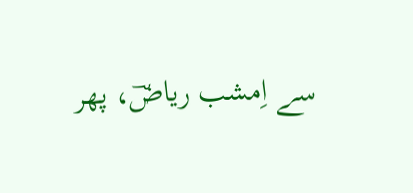سے اِمشب ریاضؔ، پھر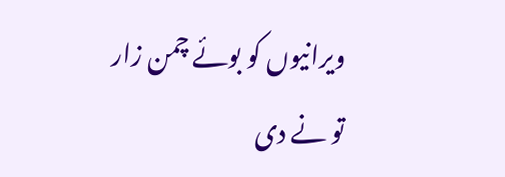ویرانیوں کو بوئے چمن زار تو نے دی